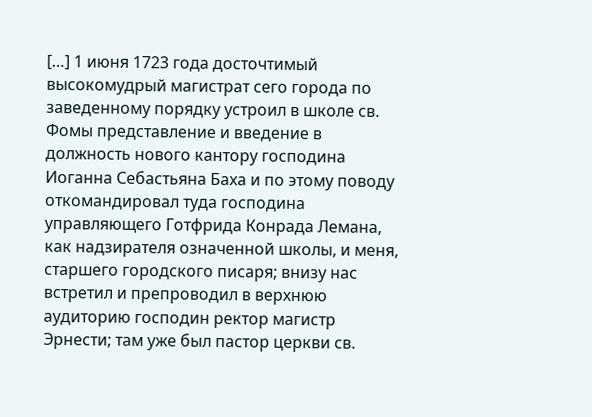[…] 1 июня 1723 года досточтимый высокомудрый магистрат сего города по заведенному порядку устроил в школе св. Фомы представление и введение в должность нового кантору господина Иоганна Себастьяна Баха и по этому поводу откомандировал туда господина управляющего Готфрида Конрада Лемана, как надзирателя означенной школы, и меня, старшего городского писаря; внизу нас встретил и препроводил в верхнюю аудиторию господин ректор магистр Эрнести; там уже был пастор церкви св.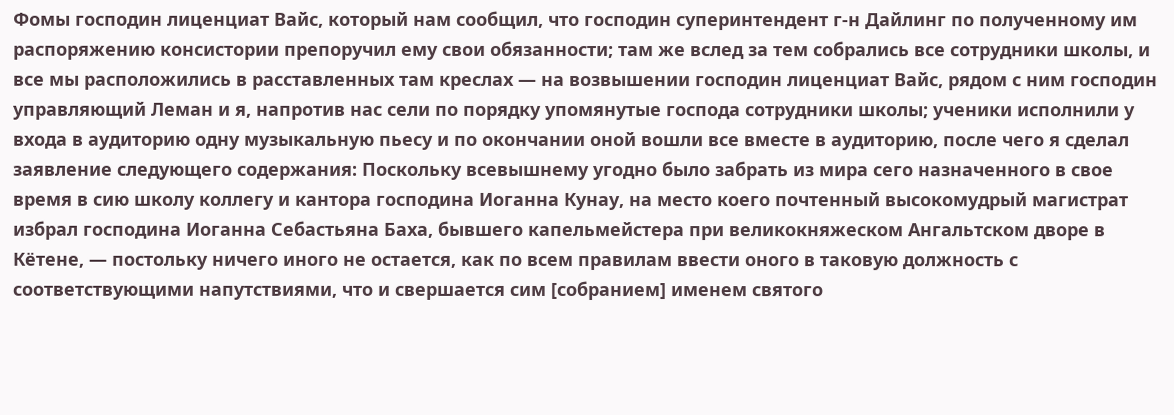Фомы господин лиценциат Вайс, который нам сообщил, что господин суперинтендент г-н Дайлинг по полученному им распоряжению консистории препоручил ему свои обязанности; там же вслед за тем собрались все сотрудники школы, и все мы расположились в расставленных там креслах — на возвышении господин лиценциат Вайс, рядом с ним господин управляющий Леман и я, напротив нас сели по порядку упомянутые господа сотрудники школы; ученики исполнили у входа в аудиторию одну музыкальную пьесу и по окончании оной вошли все вместе в аудиторию, после чего я сделал заявление следующего содержания: Поскольку всевышнему угодно было забрать из мира сего назначенного в свое время в сию школу коллегу и кантора господина Иоганна Кунау, на место коего почтенный высокомудрый магистрат избрал господина Иоганна Себастьяна Баха, бывшего капельмейстера при великокняжеском Ангальтском дворе в Кётене, — постольку ничего иного не остается, как по всем правилам ввести оного в таковую должность с соответствующими напутствиями, что и свершается сим [собранием] именем святого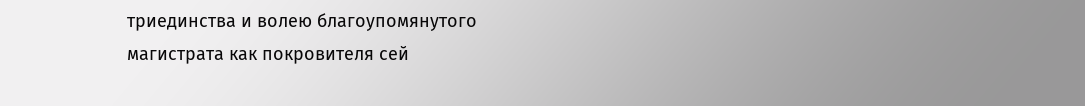триединства и волею благоупомянутого магистрата как покровителя сей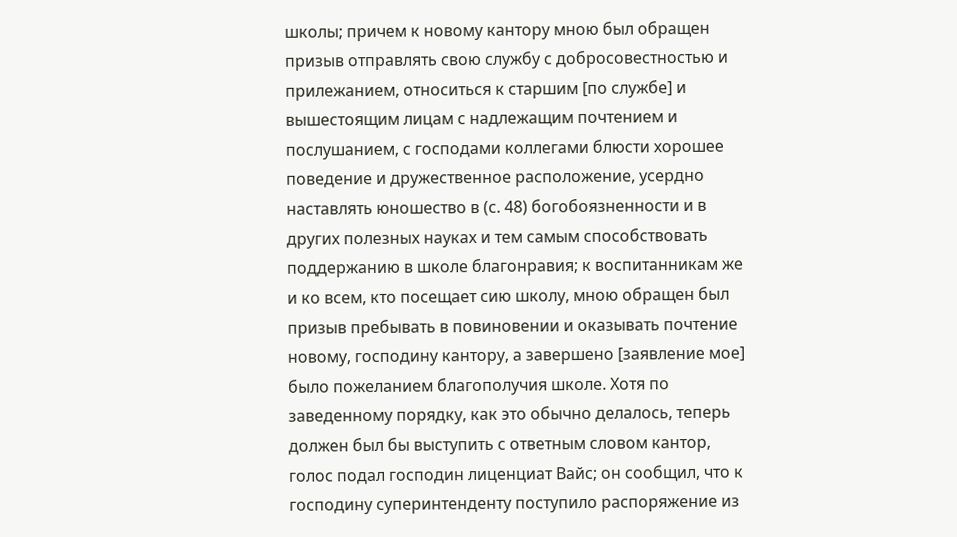школы; причем к новому кантору мною был обращен призыв отправлять свою службу с добросовестностью и прилежанием, относиться к старшим [по службе] и вышестоящим лицам с надлежащим почтением и послушанием, с господами коллегами блюсти хорошее поведение и дружественное расположение, усердно наставлять юношество в (с. 48) богобоязненности и в других полезных науках и тем самым способствовать поддержанию в школе благонравия; к воспитанникам же и ко всем, кто посещает сию школу, мною обращен был призыв пребывать в повиновении и оказывать почтение новому, господину кантору, а завершено [заявление мое] было пожеланием благополучия школе. Хотя по заведенному порядку, как это обычно делалось, теперь должен был бы выступить с ответным словом кантор, голос подал господин лиценциат Вайс; он сообщил, что к господину суперинтенденту поступило распоряжение из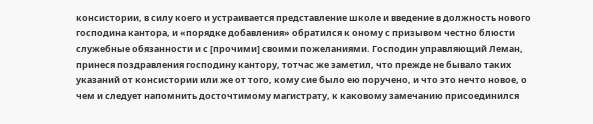консистории, в силу коего и устраивается представление школе и введение в должность нового господина кантора, и «порядке добавления» обратился к оному с призывом честно блюсти служебные обязанности и с [прочими] своими пожеланиями. Господин управляющий Леман, принеся поздравления господину кантору, тотчас же заметил, что прежде не бывало таких указаний от консистории или же от того, кому сие было ею поручено, и что это нечто новое, о чем и следует напомнить досточтимому магистрату, к каковому замечанию присоединился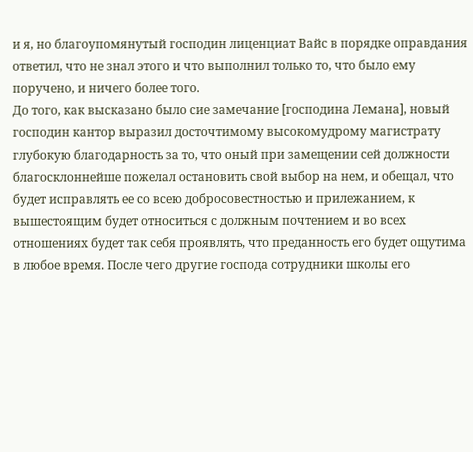и я, но благоупомянутый господин лиценциат Вайс в порядке оправдания ответил, что не знал этого и что выполнил только то, что было ему поручено, и ничего более того.
До того, как высказано было сие замечание [господина Лемана], новый господин кантор выразил досточтимому высокомудрому магистрату глубокую благодарность за то, что оный при замещении сей должности благосклоннейше пожелал остановить свой выбор на нем, и обещал, что будет исправлять ее со всею добросовестностью и прилежанием, к вышестоящим будет относиться с должным почтением и во всех отношениях будет так себя проявлять, что преданность его будет ощутима в любое время. После чего другие господа сотрудники школы его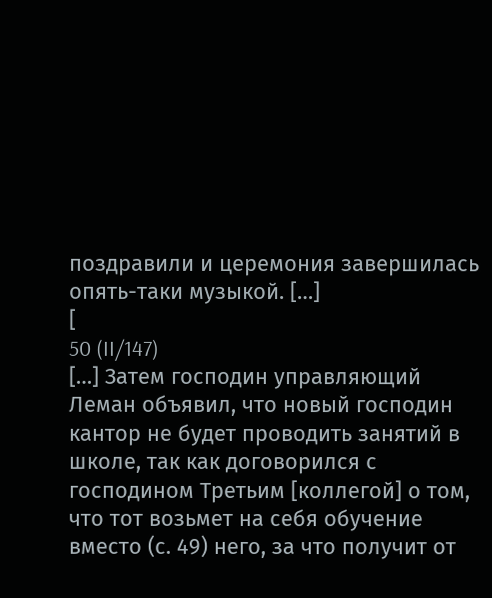поздравили и церемония завершилась опять-таки музыкой. […]
[
50 (II/147)
[…] Затем господин управляющий Леман объявил, что новый господин кантор не будет проводить занятий в школе, так как договорился с господином Третьим [коллегой] о том, что тот возьмет на себя обучение вместо (с. 49) него, за что получит от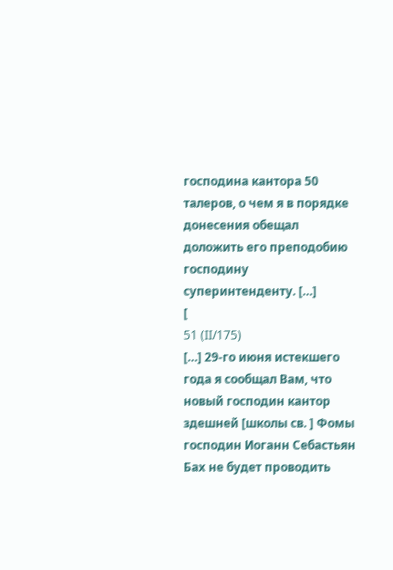господина кантора 50 талеров, о чем я в порядке донесения обещал доложить его преподобию господину суперинтенденту. […]
[
51 (II/175)
[…] 29-го июня истекшего года я сообщал Вам, что новый господин кантор здешней [школы св. ] Фомы господин Иоганн Себастьян Бах не будет проводить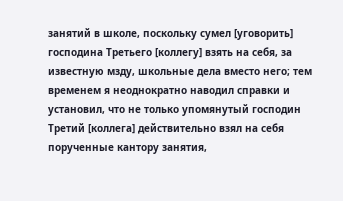занятий в школе, поскольку сумел [уговорить] господина Третьего [коллегу] взять на себя, за известную мзду, школьные дела вместо него; тем временем я неоднократно наводил справки и установил, что не только упомянутый господин Третий [коллега] действительно взял на себя порученные кантору занятия,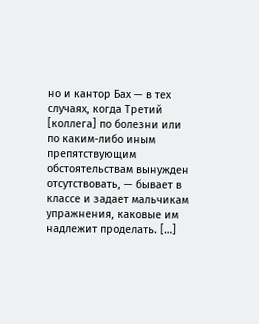но и кантор Бах — в тех случаях, когда Третий [коллега] по болезни или по каким-либо иным препятствующим обстоятельствам вынужден отсутствовать, — бывает в классе и задает мальчикам упражнения, каковые им надлежит проделать. […]